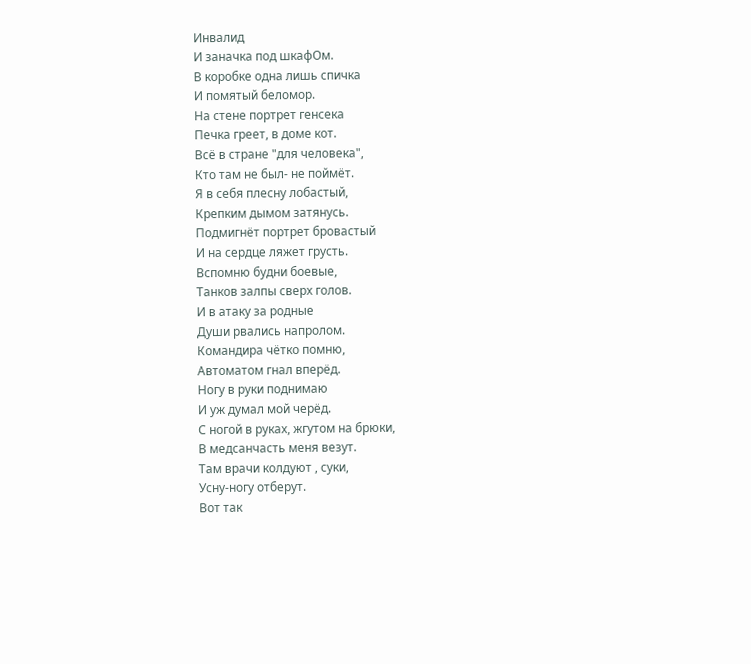Инвалид
И заначка под шкафОм.
В коробке одна лишь спичка
И помятый беломор.
На стене портрет генсека
Печка греет, в доме кот.
Всё в стране "для человека",
Кто там не был- не поймёт.
Я в себя плесну лобастый,
Крепким дымом затянусь.
Подмигнёт портрет бровастый
И на сердце ляжет грусть.
Вспомню будни боевые,
Танков залпы сверх голов.
И в атаку за родные
Души рвались напролом.
Командира чётко помню,
Автоматом гнал вперёд.
Ногу в руки поднимаю
И уж думал мой черёд.
С ногой в руках, жгутом на брюки,
В медсанчасть меня везут.
Там врачи колдуют , суки,
Усну-ногу отберут.
Вот так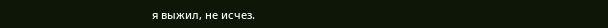я выжил, не исчез.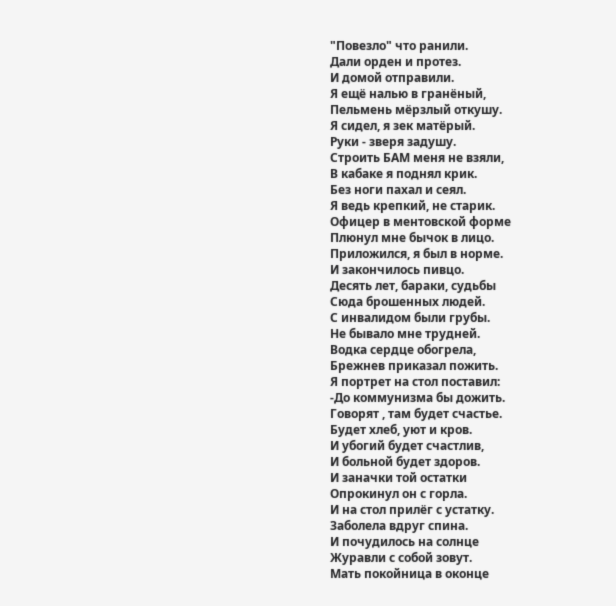"Повезло" что ранили.
Дали орден и протез.
И домой отправили.
Я ещё налью в гранёный,
Пельмень мёрзлый откушу.
Я сидел, я зек матёрый.
Руки - зверя задушу.
Строить БАМ меня не взяли,
В кабаке я поднял крик.
Без ноги пахал и сеял.
Я ведь крепкий, не старик.
Офицер в ментовской форме
Плюнул мне бычок в лицо.
Приложился, я был в норме.
И закончилось пивцо.
Десять лет, бараки, судьбы
Сюда брошенных людей.
С инвалидом были грубы.
Не бывало мне трудней.
Водка сердце обогрела,
Брежнев приказал пожить.
Я портрет на стол поставил:
-До коммунизма бы дожить.
Говорят , там будет счастье.
Будет хлеб, уют и кров.
И убогий будет счастлив,
И больной будет здоров.
И заначки той остатки
Опрокинул он с горла.
И на стол прилёг с устатку.
Заболела вдруг спина.
И почудилось на солнце
Журавли с собой зовут.
Мать покойница в оконце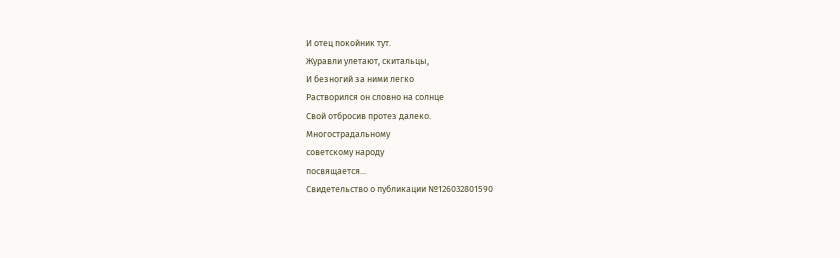И отец покойник тут.
Журавли улетают, скитальцы,
И безногий за ними легко
Растворился он словно на солнце
Свой отбросив протез далеко.
Многострадальному
советскому народу
посвящается...
Свидетельство о публикации №126032801590